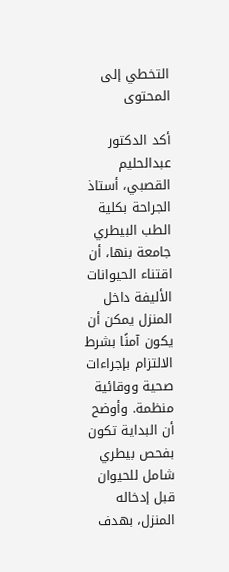التخطي إلى المحتوى

أكد الدكتور عبدالحليم القصبي، أستاذ الجراحة بكلية الطب البيطري جامعة بنها، أن اقتناء الحيوانات الأليفة داخل المنزل يمكن أن يكون آمنًا بشرط الالتزام بإجراءات صحية ووقائية منظمة. وأوضح أن البداية تكون بفحص بيطري شامل للحيوان قبل إدخاله المنزل، بهدف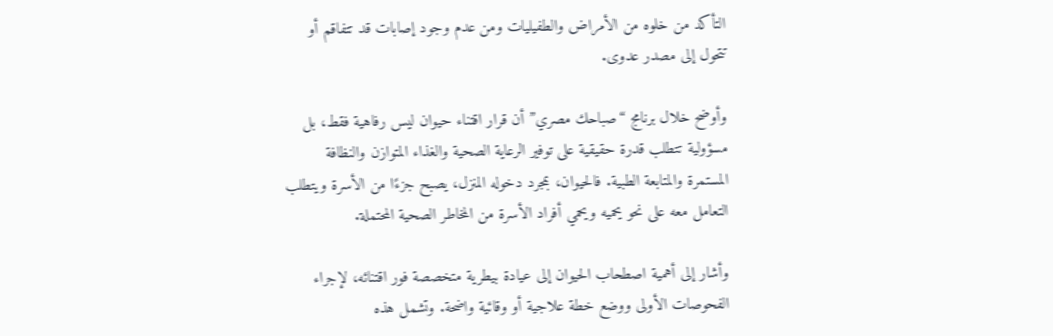التأكد من خلوه من الأمراض والطفيليات ومن عدم وجود إصابات قد تتفاقم أو تتحول إلى مصدر عدوى.

وأوضح خلال برنامج “صباحك مصري” أن قرار اقتناء حيوان ليس رفاهية فقط، بل مسؤولية تتطلب قدرة حقيقية على توفير الرعاية الصحية والغذاء المتوازن والنظافة المستمرة والمتابعة الطبية. فالحيوان، بمجرد دخوله المنزل، يصبح جزءًا من الأسرة ويتطلب التعامل معه على نحو يحميه ويحمي أفراد الأسرة من المخاطر الصحية المحتملة.

وأشار إلى أهمية اصطحاب الحيوان إلى عيادة بيطرية متخصصة فور اقتنائه، لإجراء الفحوصات الأولى ووضع خطة علاجية أو وقائية واضحة. وتشمل هذه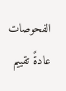الفحوصات عادةً تقييم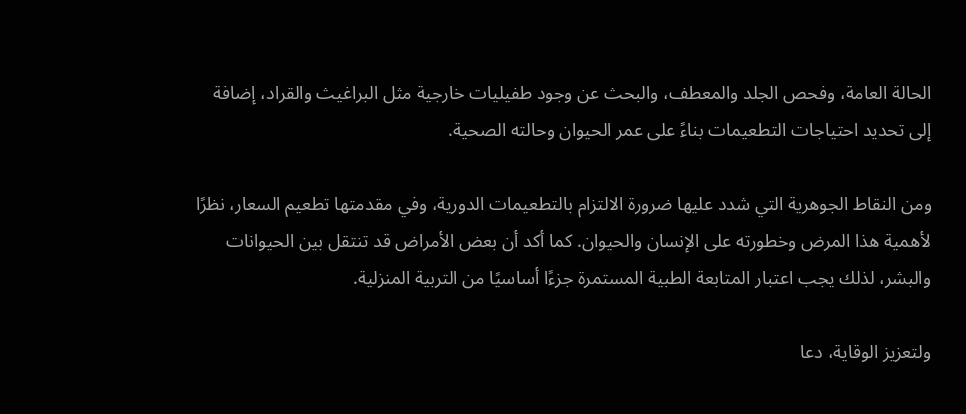الحالة العامة، وفحص الجلد والمعطف، والبحث عن وجود طفيليات خارجية مثل البراغيث والقراد، إضافة إلى تحديد احتياجات التطعيمات بناءً على عمر الحيوان وحالته الصحية.

ومن النقاط الجوهرية التي شدد عليها ضرورة الالتزام بالتطعيمات الدورية، وفي مقدمتها تطعيم السعار، نظرًا لأهمية هذا المرض وخطورته على الإنسان والحيوان. كما أكد أن بعض الأمراض قد تنتقل بين الحيوانات والبشر، لذلك يجب اعتبار المتابعة الطبية المستمرة جزءًا أساسيًا من التربية المنزلية.

ولتعزيز الوقاية، دعا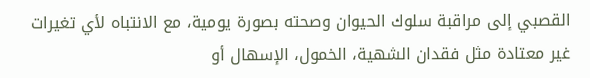القصبي إلى مراقبة سلوك الحيوان وصحته بصورة يومية، مع الانتباه لأي تغيرات غير معتادة مثل فقدان الشهية، الخمول، الإسهال أو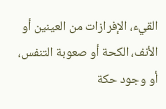القيء، الإفرازات من العينين أو الأنف، الكحة أو صعوبة التنفس، أو وجود حكة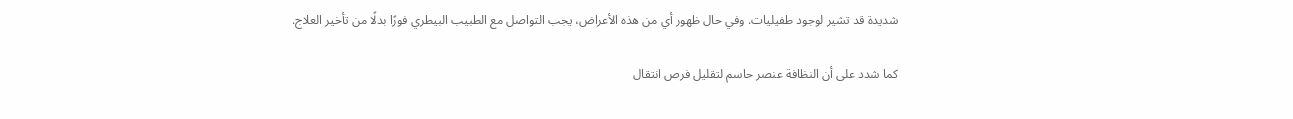شديدة قد تشير لوجود طفيليات. وفي حال ظهور أي من هذه الأعراض، يجب التواصل مع الطبيب البيطري فورًا بدلًا من تأخير العلاج.

كما شدد على أن النظافة عنصر حاسم لتقليل فرص انتقال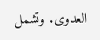العدوى. وتشمل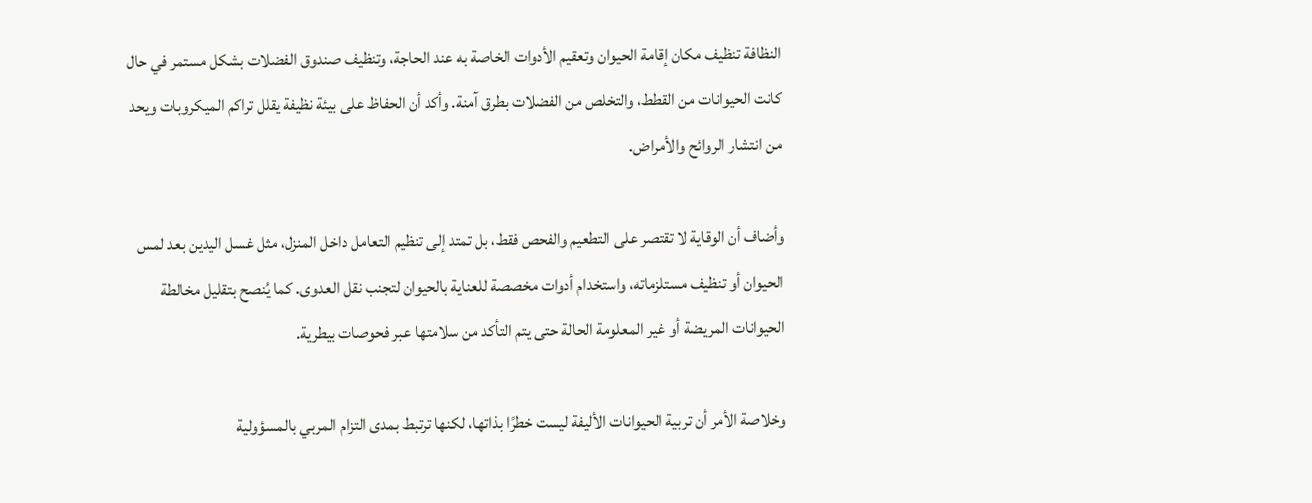النظافة تنظيف مكان إقامة الحيوان وتعقيم الأدوات الخاصة به عند الحاجة، وتنظيف صندوق الفضلات بشكل مستمر في حال كانت الحيوانات من القطط، والتخلص من الفضلات بطرق آمنة. وأكد أن الحفاظ على بيئة نظيفة يقلل تراكم الميكروبات ويحد من انتشار الروائح والأمراض.

وأضاف أن الوقاية لا تقتصر على التطعيم والفحص فقط، بل تمتد إلى تنظيم التعامل داخل المنزل، مثل غسل اليدين بعد لمس الحيوان أو تنظيف مستلزماته، واستخدام أدوات مخصصة للعناية بالحيوان لتجنب نقل العدوى. كما يُنصح بتقليل مخالطة الحيوانات المريضة أو غير المعلومة الحالة حتى يتم التأكد من سلامتها عبر فحوصات بيطرية.

وخلاصة الأمر أن تربية الحيوانات الأليفة ليست خطرًا بذاتها، لكنها ترتبط بمدى التزام المربي بالمسؤولية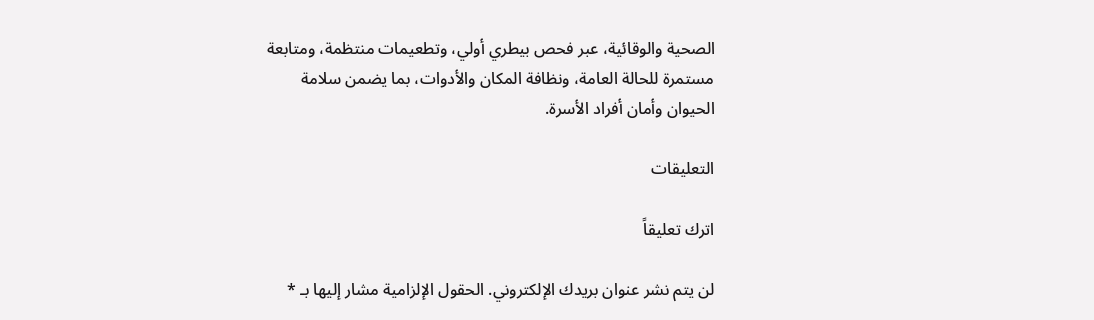الصحية والوقائية، عبر فحص بيطري أولي، وتطعيمات منتظمة، ومتابعة مستمرة للحالة العامة، ونظافة المكان والأدوات، بما يضمن سلامة الحيوان وأمان أفراد الأسرة.

التعليقات

اترك تعليقاً

لن يتم نشر عنوان بريدك الإلكتروني. الحقول الإلزامية مشار إليها بـ *